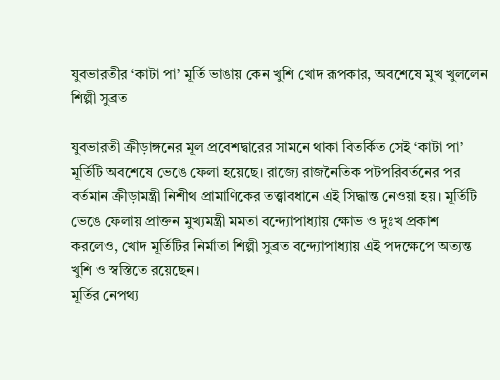যুবভারতীর ‘কাটা পা’ মূর্তি ভাঙায় কেন খুশি খোদ রূপকার, অবশেষে মুখ খুললেন শিল্পী সুব্রত

যুবভারতী ক্রীড়াঙ্গনের মূল প্রবেশদ্বারের সামনে থাকা বিতর্কিত সেই ‘কাটা পা’ মূর্তিটি অবশেষে ভেঙে ফেলা হয়েছে। রাজ্যে রাজনৈতিক পটপরিবর্তনের পর বর্তমান ক্রীড়ামন্ত্রী নিশীথ প্রামাণিকের তত্ত্বাবধানে এই সিদ্ধান্ত নেওয়া হয়। মূর্তিটি ভেঙে ফেলায় প্রাক্তন মুখ্যমন্ত্রী মমতা বন্দ্যোপাধ্যায় ক্ষোভ ও দুঃখ প্রকাশ করলেও, খোদ মূর্তিটির নির্মাতা শিল্পী সুব্রত বন্দ্যোপাধ্যায় এই পদক্ষেপে অত্যন্ত খুশি ও স্বস্তিতে রয়েছেন।
মূর্তির নেপথ্য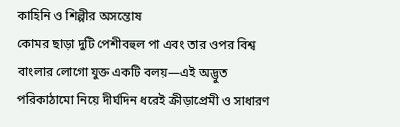কাহিনি ও শিল্পীর অসন্তোষ
কোমর ছাড়া দুটি পেশীবহুল পা এবং তার ওপর বিশ্ব বাংলার লোগো যুক্ত একটি বলয়—এই অদ্ভুত পরিকাঠামো নিয়ে দীর্ঘদিন ধরেই ক্রীড়াপ্রেমী ও সাধারণ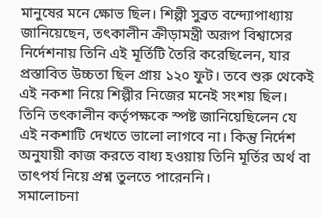মানুষের মনে ক্ষোভ ছিল। শিল্পী সুব্রত বন্দ্যোপাধ্যায় জানিয়েছেন, তৎকালীন ক্রীড়ামন্ত্রী অরূপ বিশ্বাসের নির্দেশনায় তিনি এই মূর্তিটি তৈরি করেছিলেন, যার প্রস্তাবিত উচ্চতা ছিল প্রায় ১২০ ফুট। তবে শুরু থেকেই এই নকশা নিয়ে শিল্পীর নিজের মনেই সংশয় ছিল। তিনি তৎকালীন কর্তৃপক্ষকে স্পষ্ট জানিয়েছিলেন যে এই নকশাটি দেখতে ভালো লাগবে না। কিন্তু নির্দেশ অনুযায়ী কাজ করতে বাধ্য হওয়ায় তিনি মূর্তির অর্থ বা তাৎপর্য নিয়ে প্রশ্ন তুলতে পারেননি।
সমালোচনা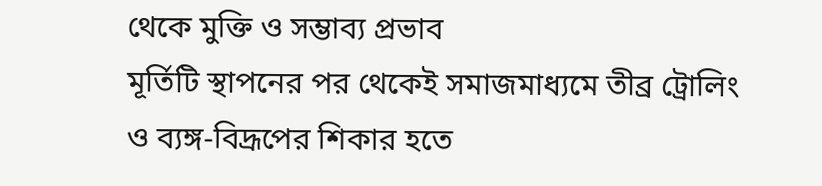থেকে মুক্তি ও সম্ভাব্য প্রভাব
মূর্তিটি স্থাপনের পর থেকেই সমাজমাধ্যমে তীব্র ট্রোলিং ও ব্যঙ্গ-বিদ্রূপের শিকার হতে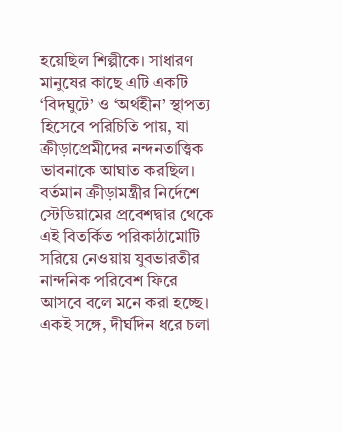হয়েছিল শিল্পীকে। সাধারণ মানুষের কাছে এটি একটি ‘বিদঘুটে’ ও ‘অর্থহীন’ স্থাপত্য হিসেবে পরিচিতি পায়, যা ক্রীড়াপ্রেমীদের নন্দনতাত্ত্বিক ভাবনাকে আঘাত করছিল। বর্তমান ক্রীড়ামন্ত্রীর নির্দেশে স্টেডিয়ামের প্রবেশদ্বার থেকে এই বিতর্কিত পরিকাঠামোটি সরিয়ে নেওয়ায় যুবভারতীর নান্দনিক পরিবেশ ফিরে আসবে বলে মনে করা হচ্ছে। একই সঙ্গে, দীর্ঘদিন ধরে চলা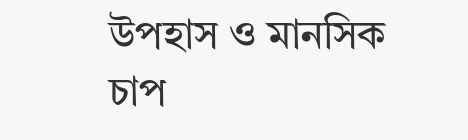উপহাস ও মানসিক চাপ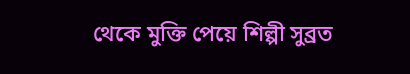থেকে মুক্তি পেয়ে শিল্পী সুব্রত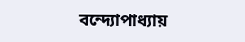বন্দ্যোপাধ্যায়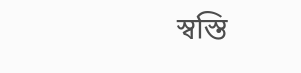স্বস্তি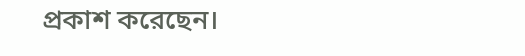প্রকাশ করেছেন।